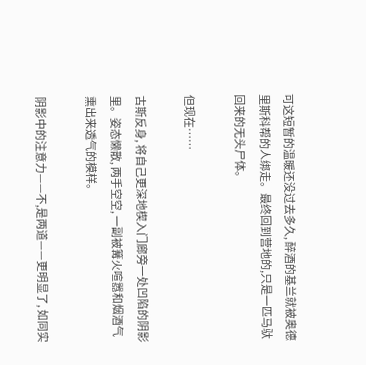可这短暂的温暖还没过去多久, 醉酒的基兰就被奥德里斯科帮的人绑走。最终回到营地的,只是一匹马驮回来的无头尸体。

但现在……

古斯反身, 将自己更深地楔入门廊旁一处凹陷的阴影里。姿态懒散, 两手空空, 一副被篝火喧嚣和烟酒气熏出来透气的模样。

阴影中的注意力——不,是两道——更明显了, 如同实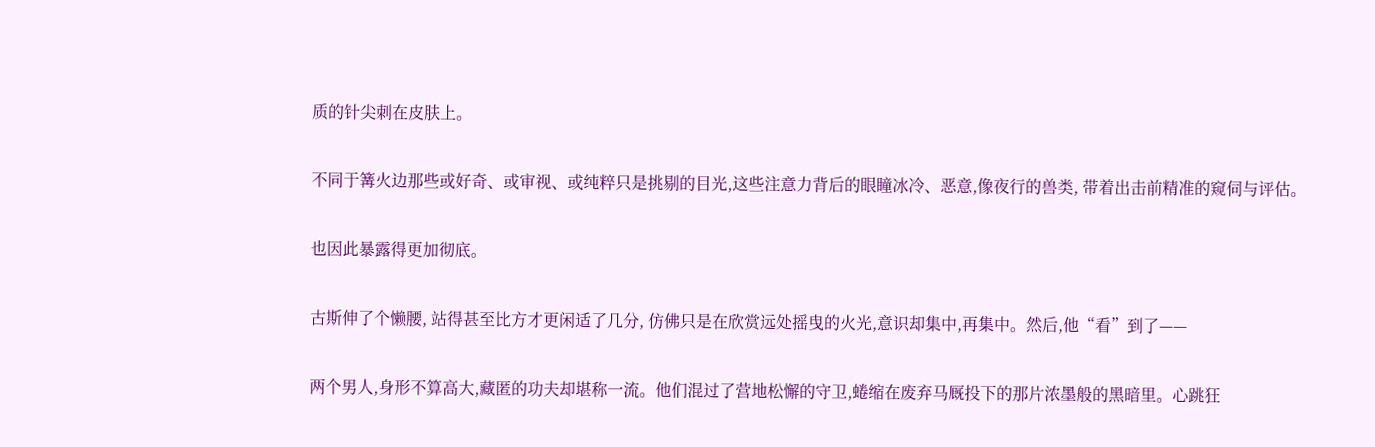质的针尖刺在皮肤上。

不同于篝火边那些或好奇、或审视、或纯粹只是挑剔的目光,这些注意力背后的眼瞳冰冷、恶意,像夜行的兽类, 带着出击前精准的窥伺与评估。

也因此暴露得更加彻底。

古斯伸了个懒腰, 站得甚至比方才更闲适了几分, 仿佛只是在欣赏远处摇曳的火光,意识却集中,再集中。然后,他“看”到了——

两个男人,身形不算高大,藏匿的功夫却堪称一流。他们混过了营地松懈的守卫,蜷缩在废弃马厩投下的那片浓墨般的黑暗里。心跳狂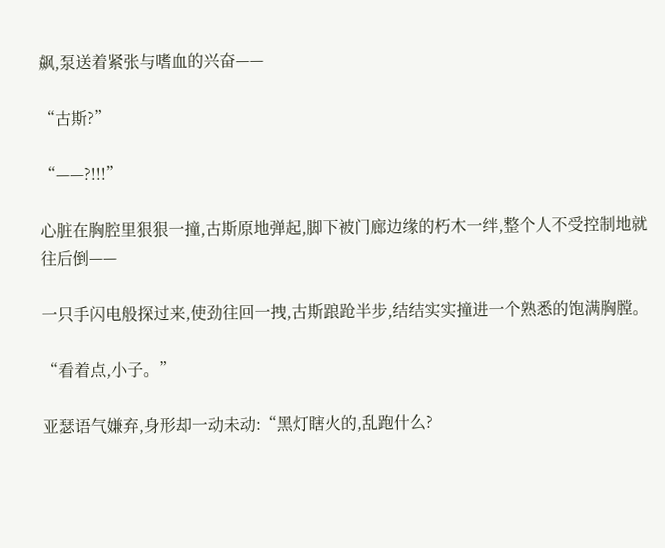飙,泵送着紧张与嗜血的兴奋——

“古斯?”

“——?!!!”

心脏在胸腔里狠狠一撞,古斯原地弹起,脚下被门廊边缘的朽木一绊,整个人不受控制地就往后倒——

一只手闪电般探过来,使劲往回一拽,古斯踉跄半步,结结实实撞进一个熟悉的饱满胸膛。

“看着点,小子。”

亚瑟语气嫌弃,身形却一动未动:“黑灯瞎火的,乱跑什么?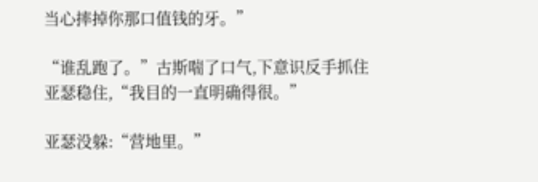当心摔掉你那口值钱的牙。”

“谁乱跑了。”古斯喘了口气,下意识反手抓住亚瑟稳住,“我目的一直明确得很。”

亚瑟没躲:“营地里。”